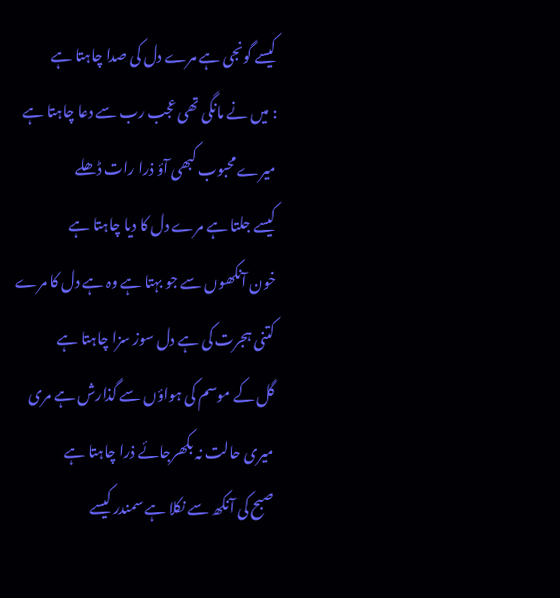کیسے گونجی ہے مرے دل کی صدا چاہتا ہے
: میں نے مانگی تھی عجب رب سے دعا چاہتا ہے
میرے محبوب کبھی آؤ ذرا رات ڈھلے
کیسے جلتا ہے مرے دل کا دیا چاہتا ہے
خون آنکھوں سے جو بہتا ہے وہ ہے دل کا مرے
کتنی ہجرت کی ہے دل سوز سزا چاہتا ہے
گل کے موسم کی ہواؤں سے گذارش ہے مری
میری حالت نہ بکھرجائے ذرا چاہتا ہے
صبح کی آنکھ سے نکلا ہے سمندر کیسے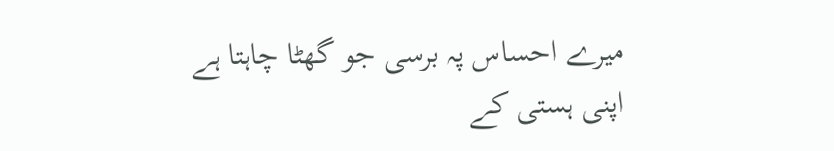میرے احساس پہ برسی جو گھٹا چاہتا ہے
اپنی ہستی کے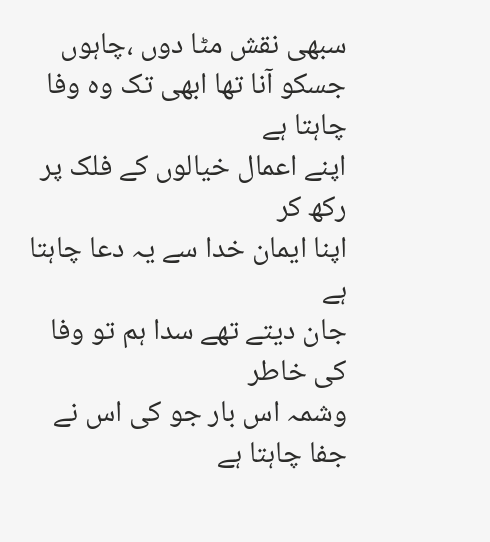سبھی نقش مٹا دوں ،چاہوں
جسکو آنا تھا ابھی تک وہ وفا چاہتا ہے
اپنے اعمال خیالوں کے فلک پر رکھ کر
اپنا ایمان خدا سے یہ دعا چاہتا ہے
جان دیتے تھے سدا ہم تو وفا کی خاطر
وشمہ اس بار جو کی اس نے جفا چاہتا ہے